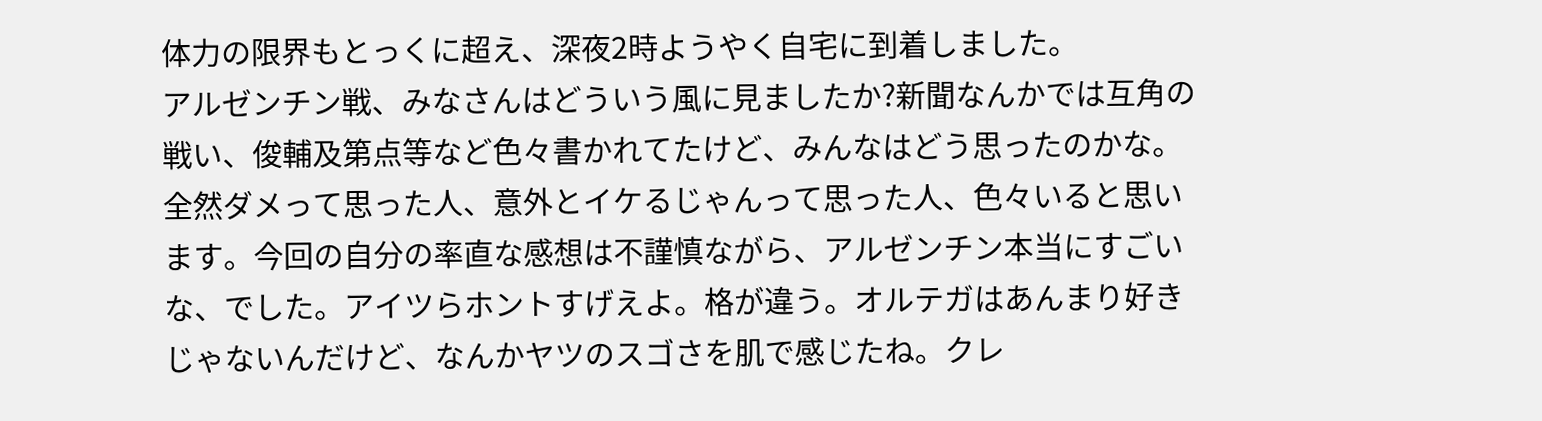体力の限界もとっくに超え、深夜2時ようやく自宅に到着しました。
アルゼンチン戦、みなさんはどういう風に見ましたか?新聞なんかでは互角の戦い、俊輔及第点等など色々書かれてたけど、みんなはどう思ったのかな。全然ダメって思った人、意外とイケるじゃんって思った人、色々いると思います。今回の自分の率直な感想は不謹慎ながら、アルゼンチン本当にすごいな、でした。アイツらホントすげえよ。格が違う。オルテガはあんまり好きじゃないんだけど、なんかヤツのスゴさを肌で感じたね。クレ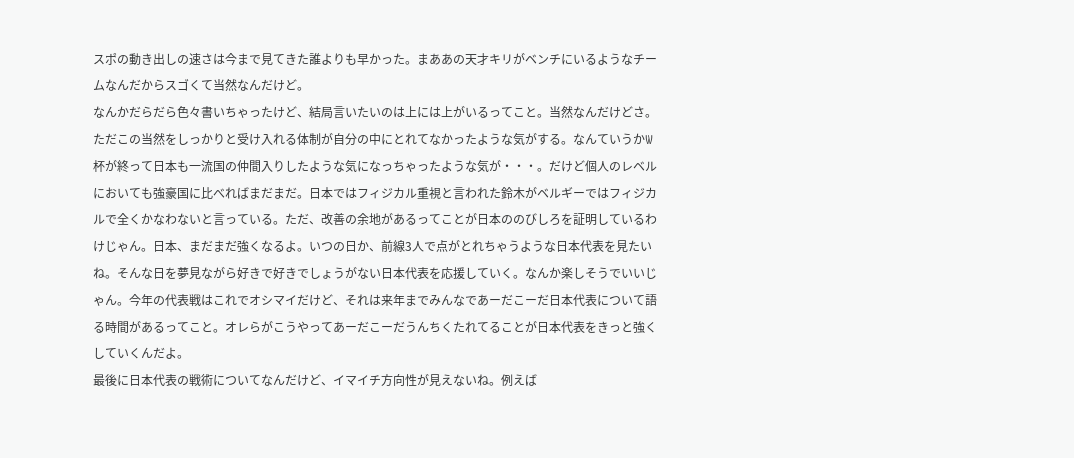スポの動き出しの速さは今まで見てきた誰よりも早かった。まああの天才キリがベンチにいるようなチームなんだからスゴくて当然なんだけど。
なんかだらだら色々書いちゃったけど、結局言いたいのは上には上がいるってこと。当然なんだけどさ。ただこの当然をしっかりと受け入れる体制が自分の中にとれてなかったような気がする。なんていうかW杯が終って日本も一流国の仲間入りしたような気になっちゃったような気が・・・。だけど個人のレベルにおいても強豪国に比べればまだまだ。日本ではフィジカル重視と言われた鈴木がベルギーではフィジカルで全くかなわないと言っている。ただ、改善の余地があるってことが日本ののびしろを証明しているわけじゃん。日本、まだまだ強くなるよ。いつの日か、前線3人で点がとれちゃうような日本代表を見たいね。そんな日を夢見ながら好きで好きでしょうがない日本代表を応援していく。なんか楽しそうでいいじゃん。今年の代表戦はこれでオシマイだけど、それは来年までみんなであーだこーだ日本代表について語る時間があるってこと。オレらがこうやってあーだこーだうんちくたれてることが日本代表をきっと強くしていくんだよ。
最後に日本代表の戦術についてなんだけど、イマイチ方向性が見えないね。例えば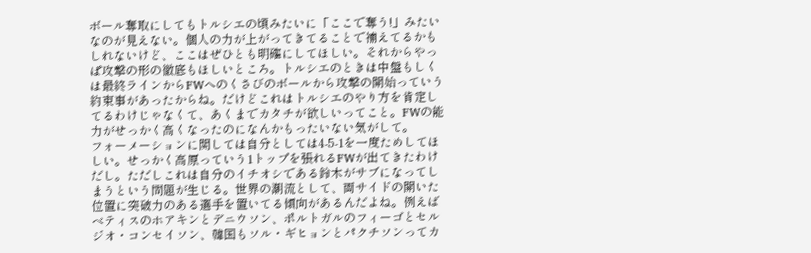ボール奪取にしてもトルシエの頃みたいに「ここで奪う!」みたいなのが見えない。個人の力が上がってきてることで補えてるかもしれないけど、ここはぜひとも明確にしてほしい。それからやっぱ攻撃の形の徹底もほしいところ。トルシエのときは中盤もしくは最終ラインからFWへのくさびのボールから攻撃の開始っていう約束事があったからね。だけどこれはトルシエのやり方を肯定してるわけじゃなくて、あくまでカタチが欲しいってこと。FWの能力がせっかく高くなったのになんかもったいない気がして。
フォーメーションに関しては自分としては4-5-1を一度ためしてほしい。せっかく高原っていう1トップを張れるFWが出てきたわけだし。ただしこれは自分のイチオシである鈴木がサブになってしまうという問題が生じる。世界の潮流として、両サイドの開いた位置に突破力のある選手を置いてる傾向があるんだよね。例えばベティスのホアキンとデニウソン、ポルトガルのフィーゴとセルジオ・コンセイソン、韓国もソル・ギヒョンとパクチソンってカ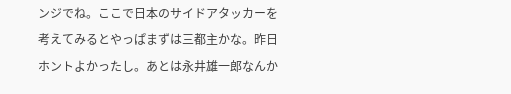ンジでね。ここで日本のサイドアタッカーを考えてみるとやっぱまずは三都主かな。昨日ホントよかったし。あとは永井雄一郎なんか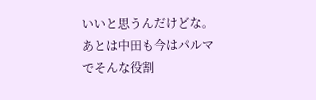いいと思うんだけどな。あとは中田も今はパルマでそんな役割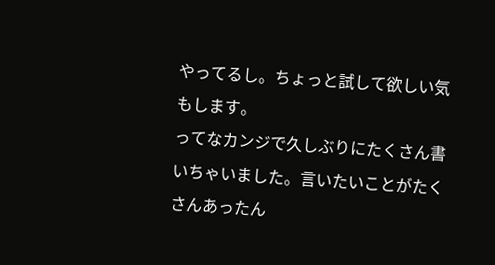やってるし。ちょっと試して欲しい気もします。
ってなカンジで久しぶりにたくさん書いちゃいました。言いたいことがたくさんあったん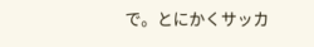で。とにかくサッカ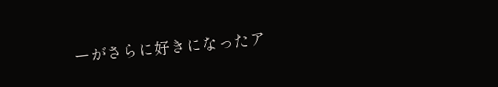ーがさらに好きになったア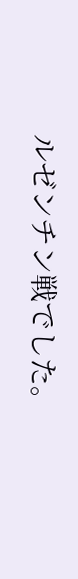ルゼンチン戦でした。